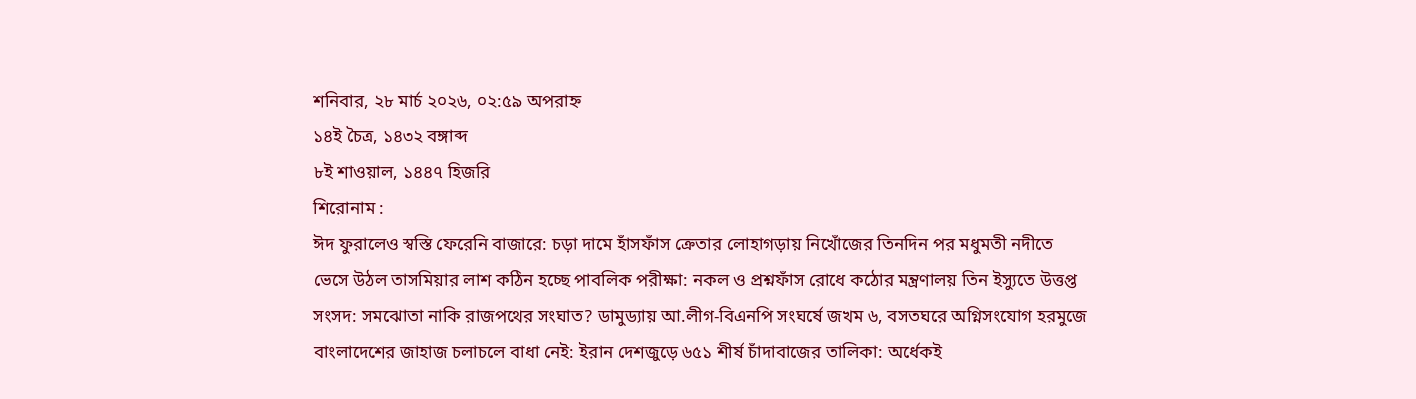শনিবার, ২৮ মার্চ ২০২৬, ০২:৫৯ অপরাহ্ন
১৪ই চৈত্র, ১৪৩২ বঙ্গাব্দ
৮ই শাওয়াল, ১৪৪৭ হিজরি
শিরোনাম :
ঈদ ফুরালেও স্বস্তি ফেরেনি বাজারে: চড়া দামে হাঁসফাঁস ক্রেতার লোহাগড়ায় নিখোঁজের তিনদিন পর মধুমতী নদীতে ভেসে উঠল তাসমিয়ার লাশ কঠিন হচ্ছে পাবলিক পরীক্ষা: নকল ও প্রশ্নফাঁস রোধে কঠোর মন্ত্রণালয় তিন ইস্যুতে উত্তপ্ত সংসদ: সমঝোতা নাকি রাজপথের সংঘাত? ডামুড্যায় আ.লীগ-বিএনপি সংঘর্ষে জখম ৬, বসতঘরে অগ্নিসংযোগ হরমুজে বাংলাদেশের জাহাজ চলাচলে বাধা নেই: ইরান দেশজুড়ে ৬৫১ শীর্ষ চাঁদাবাজের তালিকা: অর্ধেকই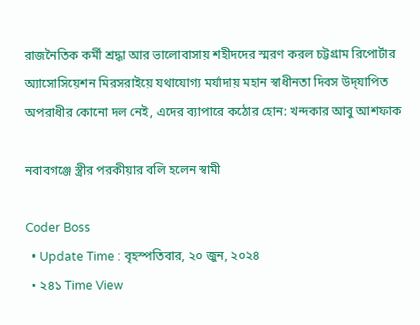রাজনৈতিক কর্মী শ্রদ্ধা আর ভালোবাসায় শহীদদের স্মরণ করল চট্টগ্রাম রিপোর্টার অ্যাসোসিয়েশন মিরসরাইয়ে যথাযোগ্য মর্যাদায় মহান স্বাধীনতা দিবস উদ্‌যাপিত অপরাধীর কোনো দল নেই, এদের ব্যাপারে কঠোর হোন: খন্দকার আবু আশফাক

নবাবগঞ্জে স্ত্রীর পরকীয়ার বলি হলেন স্বামী

Coder Boss
  • Update Time : বৃহস্পতিবার, ২০ জুন, ২০২৪
  • ২৪১ Time View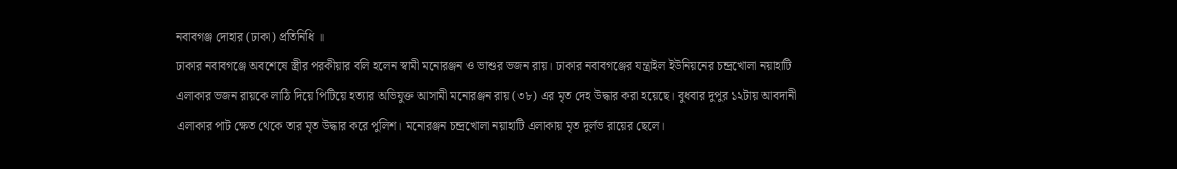নবাবগঞ্জ দোহার (ঢাকা) প্রতিনিধি ॥
ঢাকার নবাবগঞ্জে অবশেষে স্ত্রীর পরকীয়ার বলি হলেন স্বামী মনোরঞ্জন ও ভাশুর ভজন রায়। ঢাকার নবাবগঞ্জের যন্ত্রাইল ইউনিয়নের চন্দ্রখোলা নয়াহাটি এলাকার ভজন রায়কে লাঠি দিয়ে পিটিয়ে হত্যার অভিযুক্ত আসামী মনোরঞ্জন রায় (৩৮) এর মৃত দেহ উদ্ধার করা হয়েছে। বুধবার দুপুর ১২টায় আবদানী এলাকার পাট ক্ষেত থেকে তার মৃত উদ্ধার করে পুলিশ। মনোরঞ্জন চন্দ্রখোলা নয়াহাটি এলাকায় মৃত দুর্লভ রায়ের ছেলে।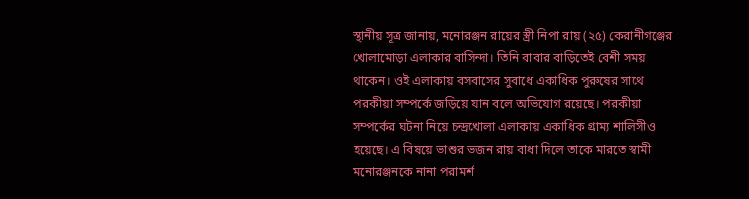স্থানীয় সূত্র জানায়, মনোরঞ্জন রায়ের স্ত্রী নিপা রায় (২৫) কেরানীগঞ্জের খোলামোড়া এলাকার বাসিন্দা। তিনি বাবার বাড়িতেই বেশী সময় থাকেন। ওই এলাকায় বসবাসের সুবাধে একাধিক পুরুষের সাথে পরকীয়া সম্পর্কে জড়িয়ে যান বলে অভিযোগ রয়েছে। পরকীয়া সম্পর্কের ঘটনা নিয়ে চন্দ্রখোলা এলাকায় একাধিক গ্রাম্য শালিসীও হয়েছে। এ বিষয়ে ভাশুর ভজন রায় বাধা দিলে তাকে মারতে স্বামী মনোরঞ্জনকে নানা পরামর্শ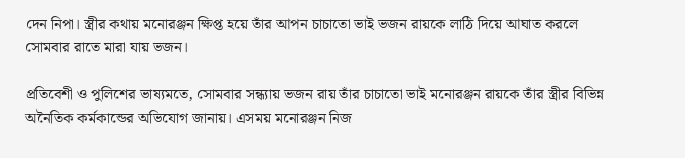দেন নিপা। স্ত্রীর কথায় মনোরঞ্জন ক্ষিপ্ত হয়ে তাঁর আপন চাচাতো ভাই ভজন রায়কে লাঠি দিয়ে আঘাত করলে সোমবার রাতে মারা যায় ভজন।

প্রতিবেশী ও পুলিশের ভাষ্যমতে, সোমবার সন্ধ্যায় ভজন রায় তাঁর চাচাতো ভাই মনোরঞ্জন রায়কে তাঁর স্ত্রীর বিভিন্ন অনৈতিক কর্মকান্ডের অভিযোগ জানায়। এসময় মনোরঞ্জন নিজ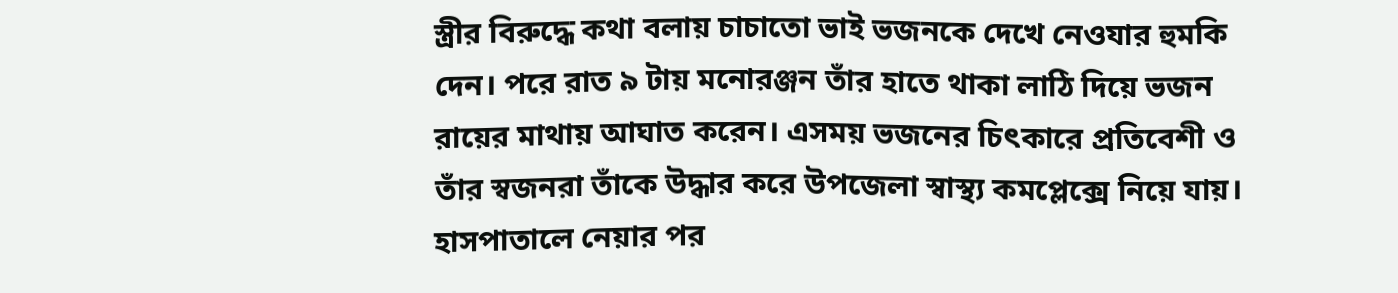স্ত্রীর বিরুদ্ধে কথা বলায় চাচাতো ভাই ভজনকে দেখে নেওযার হুমকি দেন। পরে রাত ৯ টায় মনোরঞ্জন তাঁর হাতে থাকা লাঠি দিয়ে ভজন রায়ের মাথায় আঘাত করেন। এসময় ভজনের চিৎকারে প্রতিবেশী ও তাঁর স্বজনরা তাঁকে উদ্ধার করে উপজেলা স্বাস্থ্য কমপ্লেক্সে নিয়ে যায়। হাসপাতালে নেয়ার পর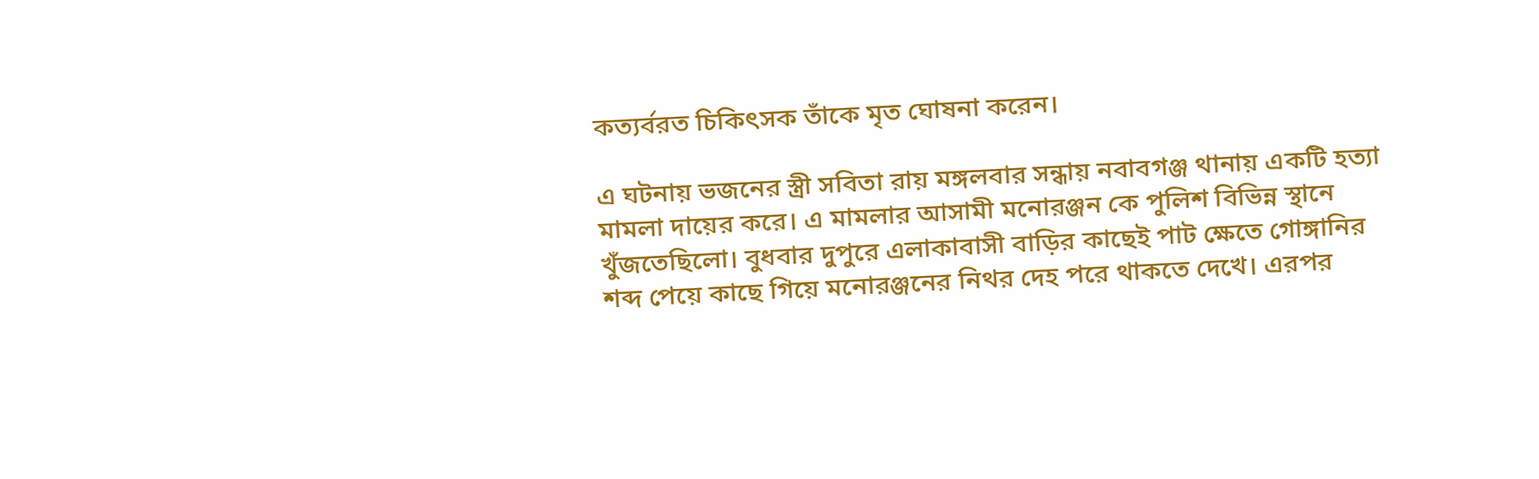কত্যর্বরত চিকিৎসক তাঁকে মৃত ঘোষনা করেন।

এ ঘটনায় ভজনের স্ত্রী সবিতা রায় মঙ্গলবার সন্ধায় নবাবগঞ্জ থানায় একটি হত্যা মামলা দায়ের করে। এ মামলার আসামী মনোরঞ্জন কে পুলিশ বিভিন্ন স্থানে খুঁজতেছিলো। বুধবার দুপুরে এলাকাবাসী বাড়ির কাছেই পাট ক্ষেতে গোঙ্গানির শব্দ পেয়ে কাছে গিয়ে মনোরঞ্জনের নিথর দেহ পরে থাকতে দেখে। এরপর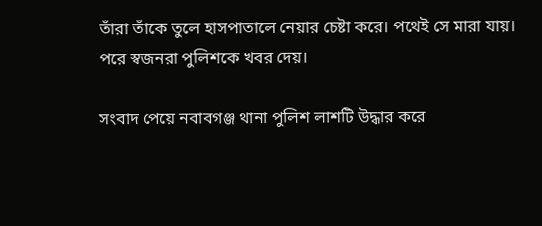তাঁরা তাঁকে তুলে হাসপাতালে নেয়ার চেষ্টা করে। পথেই সে মারা যায়। পরে স্বজনরা পুলিশকে খবর দেয়।

সংবাদ পেয়ে নবাবগঞ্জ থানা পুলিশ লাশটি উদ্ধার করে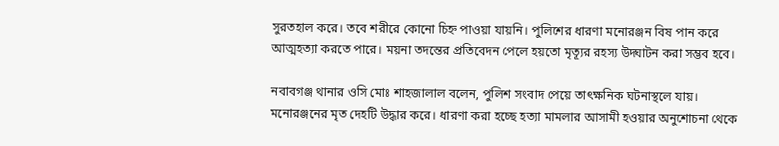সুরতহাল করে। তবে শরীরে কোনো চিহ্ন পাওয়া যায়নি। পুলিশের ধারণা মনোরঞ্জন বিষ পান করে আত্মহত্যা করতে পারে। ময়না তদন্তের প্রতিবেদন পেলে হয়তো মৃত্যূর রহস্য উদ্ঘাটন করা সম্ভব হবে।

নবাবগঞ্জ থানার ওসি মোঃ শাহজালাল বলেন, পুলিশ সংবাদ পেয়ে তাৎক্ষনিক ঘটনাস্থলে যায়। মনোরঞ্জনের মৃত দেহটি উদ্ধার করে। ধারণা করা হচ্ছে হত্যা মামলার আসামী হওয়ার অনুশোচনা থেকে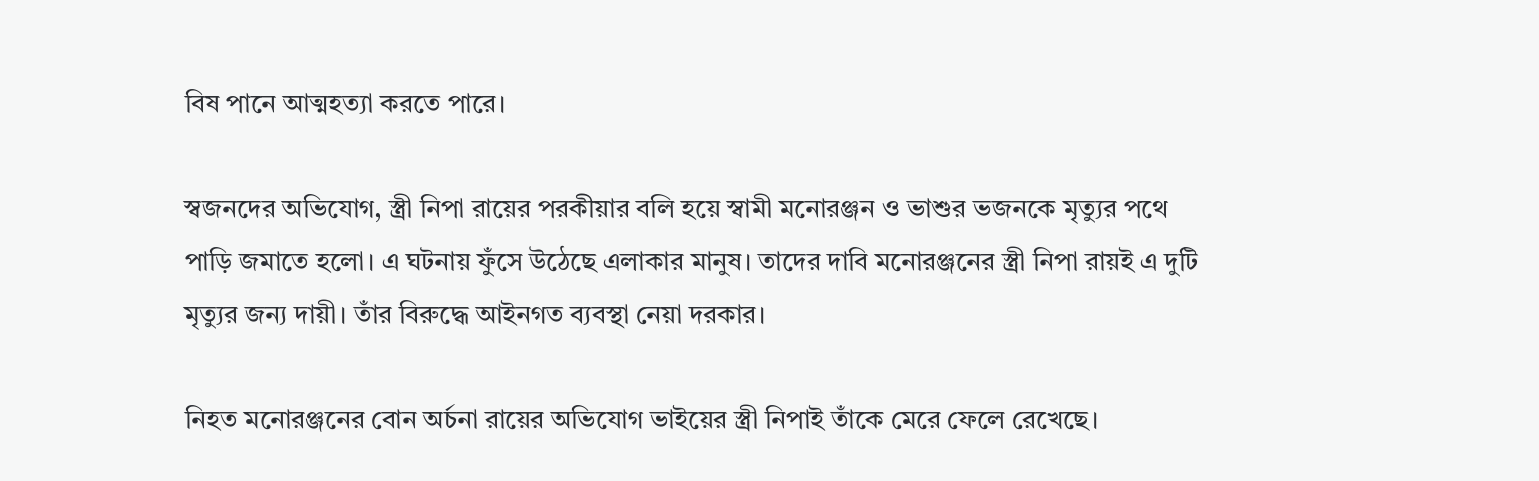বিষ পানে আত্মহত্যা করতে পারে।

স্বজনদের অভিযোগ, স্ত্রী নিপা রায়ের পরকীয়ার বলি হয়ে স্বামী মনোরঞ্জন ও ভাশুর ভজনকে মৃত্যুর পথে পাড়ি জমাতে হলো। এ ঘটনায় ফুঁসে উঠেছে এলাকার মানুষ। তাদের দাবি মনোরঞ্জনের স্ত্রী নিপা রায়ই এ দুটি মৃত্যুর জন্য দায়ী। তাঁর বিরুদ্ধে আইনগত ব্যবস্থা নেয়া দরকার।

নিহত মনোরঞ্জনের বোন অর্চনা রায়ের অভিযোগ ভাইয়ের স্ত্রী নিপাই তাঁকে মেরে ফেলে রেখেছে।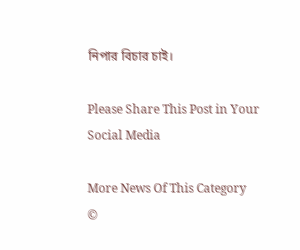নিপার বিচার চাই।

Please Share This Post in Your Social Media

More News Of This Category
©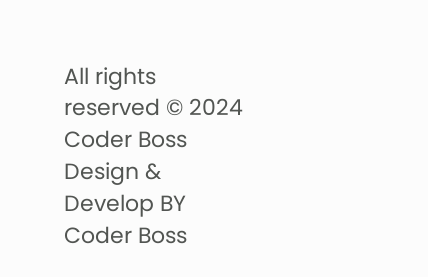All rights reserved © 2024 Coder Boss
Design & Develop BY Coder Boss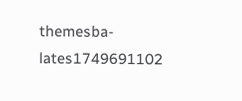themesba-lates1749691102